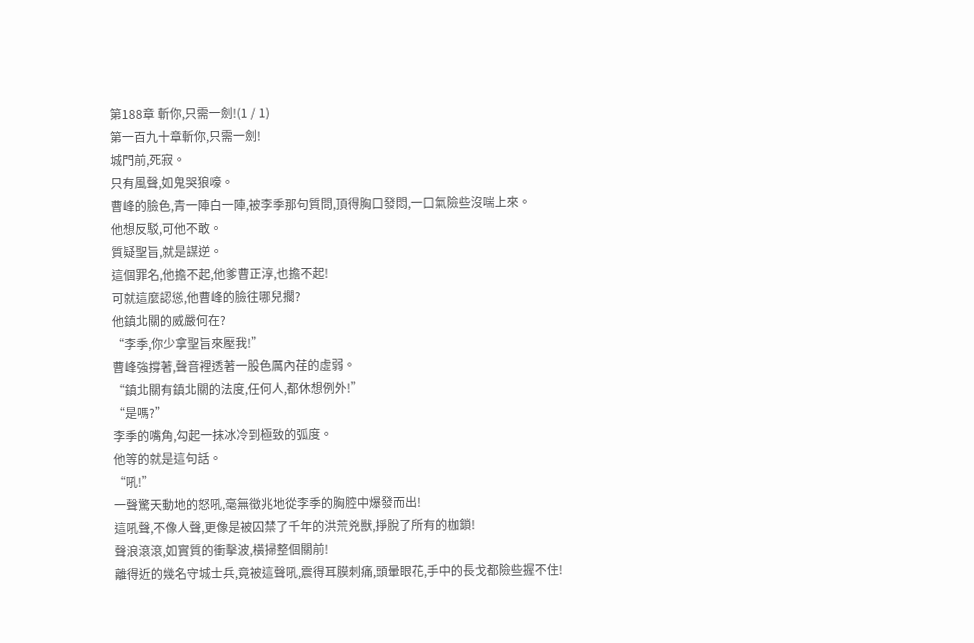第188章 斬你,只需一劍!(1 / 1)
第一百九十章斬你,只需一劍!
城門前,死寂。
只有風聲,如鬼哭狼嚎。
曹峰的臉色,青一陣白一陣,被李季那句質問,頂得胸口發悶,一口氣險些沒喘上來。
他想反駁,可他不敢。
質疑聖旨,就是謀逆。
這個罪名,他擔不起,他爹曹正淳,也擔不起!
可就這麼認慫,他曹峰的臉往哪兒擱?
他鎮北關的威嚴何在?
“李季,你少拿聖旨來壓我!”
曹峰強撐著,聲音裡透著一股色厲內荏的虛弱。
“鎮北關有鎮北關的法度,任何人,都休想例外!”
“是嗎?”
李季的嘴角,勾起一抹冰冷到極致的弧度。
他等的就是這句話。
“吼!”
一聲驚天動地的怒吼,毫無徵兆地從李季的胸腔中爆發而出!
這吼聲,不像人聲,更像是被囚禁了千年的洪荒兇獸,掙脫了所有的枷鎖!
聲浪滾滾,如實質的衝擊波,橫掃整個關前!
離得近的幾名守城士兵,竟被這聲吼,震得耳膜刺痛,頭暈眼花,手中的長戈都險些握不住!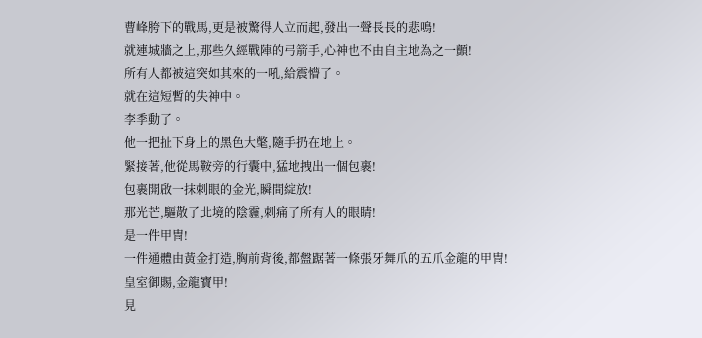曹峰胯下的戰馬,更是被驚得人立而起,發出一聲長長的悲鳴!
就連城牆之上,那些久經戰陣的弓箭手,心神也不由自主地為之一顫!
所有人都被這突如其來的一吼,給震懵了。
就在這短暫的失神中。
李季動了。
他一把扯下身上的黑色大氅,隨手扔在地上。
緊接著,他從馬鞍旁的行囊中,猛地拽出一個包裹!
包裹開啟一抹刺眼的金光,瞬間綻放!
那光芒,驅散了北境的陰霾,刺痛了所有人的眼睛!
是一件甲冑!
一件通體由黃金打造,胸前背後,都盤踞著一條張牙舞爪的五爪金龍的甲冑!
皇室御賜,金龍寶甲!
見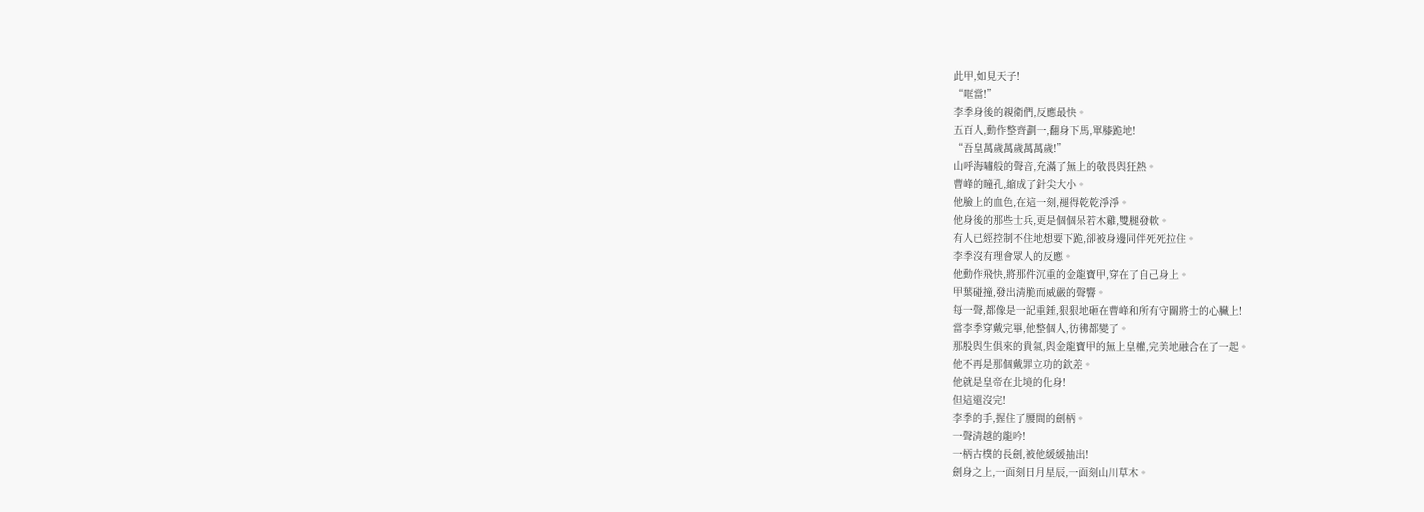此甲,如見天子!
“哐當!”
李季身後的親衛們,反應最快。
五百人,動作整齊劃一,翻身下馬,單膝跪地!
“吾皇萬歲萬歲萬萬歲!”
山呼海嘯般的聲音,充滿了無上的敬畏與狂熱。
曹峰的瞳孔,縮成了針尖大小。
他臉上的血色,在這一刻,褪得乾乾淨淨。
他身後的那些士兵,更是個個呆若木雞,雙腿發軟。
有人已經控制不住地想要下跪,卻被身邊同伴死死拉住。
李季沒有理會眾人的反應。
他動作飛快,將那件沉重的金龍寶甲,穿在了自己身上。
甲葉碰撞,發出清脆而威嚴的聲響。
每一聲,都像是一記重錘,狠狠地砸在曹峰和所有守關將士的心臟上!
當李季穿戴完畢,他整個人,彷彿都變了。
那股與生俱來的貴氣,與金龍寶甲的無上皇權,完美地融合在了一起。
他不再是那個戴罪立功的欽差。
他就是皇帝在北境的化身!
但這還沒完!
李季的手,握住了腰間的劍柄。
一聲清越的龍吟!
一柄古樸的長劍,被他緩緩抽出!
劍身之上,一面刻日月星辰,一面刻山川草木。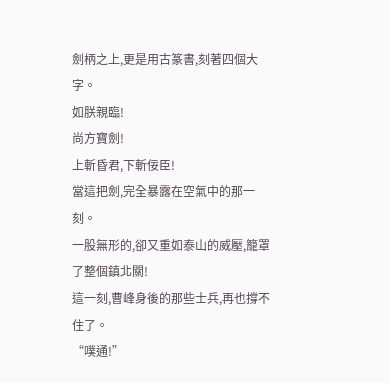劍柄之上,更是用古篆書,刻著四個大字。
如朕親臨!
尚方寶劍!
上斬昏君,下斬佞臣!
當這把劍,完全暴露在空氣中的那一刻。
一股無形的,卻又重如泰山的威壓,籠罩了整個鎮北關!
這一刻,曹峰身後的那些士兵,再也撐不住了。
“噗通!”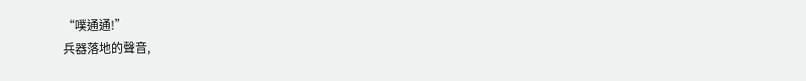“噗通通!”
兵器落地的聲音,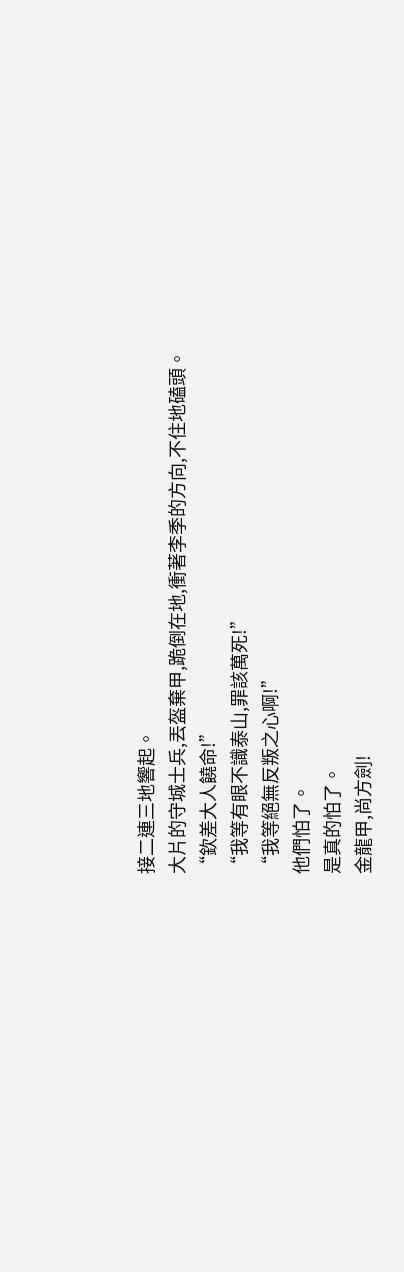接二連三地響起。
大片的守城士兵,丟盔棄甲,跪倒在地,衝著李季的方向,不住地磕頭。
“欽差大人饒命!”
“我等有眼不識泰山,罪該萬死!”
“我等絕無反叛之心啊!”
他們怕了。
是真的怕了。
金龍甲,尚方劍!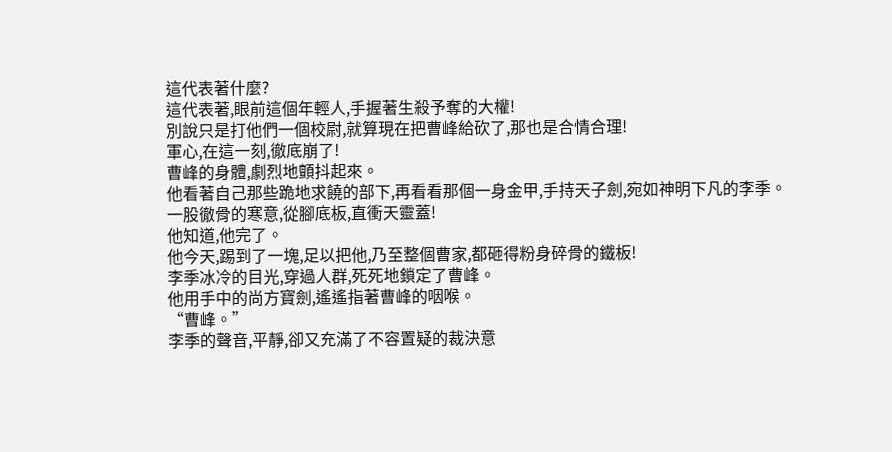這代表著什麼?
這代表著,眼前這個年輕人,手握著生殺予奪的大權!
別說只是打他們一個校尉,就算現在把曹峰給砍了,那也是合情合理!
軍心,在這一刻,徹底崩了!
曹峰的身體,劇烈地顫抖起來。
他看著自己那些跪地求饒的部下,再看看那個一身金甲,手持天子劍,宛如神明下凡的李季。
一股徹骨的寒意,從腳底板,直衝天靈蓋!
他知道,他完了。
他今天,踢到了一塊,足以把他,乃至整個曹家,都砸得粉身碎骨的鐵板!
李季冰冷的目光,穿過人群,死死地鎖定了曹峰。
他用手中的尚方寶劍,遙遙指著曹峰的咽喉。
“曹峰。”
李季的聲音,平靜,卻又充滿了不容置疑的裁決意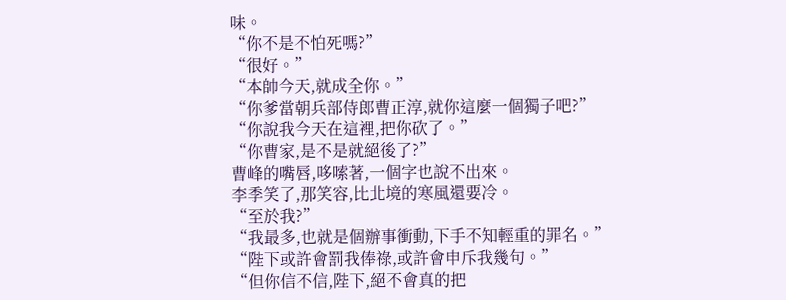味。
“你不是不怕死嗎?”
“很好。”
“本帥今天,就成全你。”
“你爹當朝兵部侍郎曹正淳,就你這麼一個獨子吧?”
“你說我今天在這裡,把你砍了。”
“你曹家,是不是就絕後了?”
曹峰的嘴唇,哆嗦著,一個字也說不出來。
李季笑了,那笑容,比北境的寒風還要冷。
“至於我?”
“我最多,也就是個辦事衝動,下手不知輕重的罪名。”
“陛下或許會罰我俸祿,或許會申斥我幾句。”
“但你信不信,陛下,絕不會真的把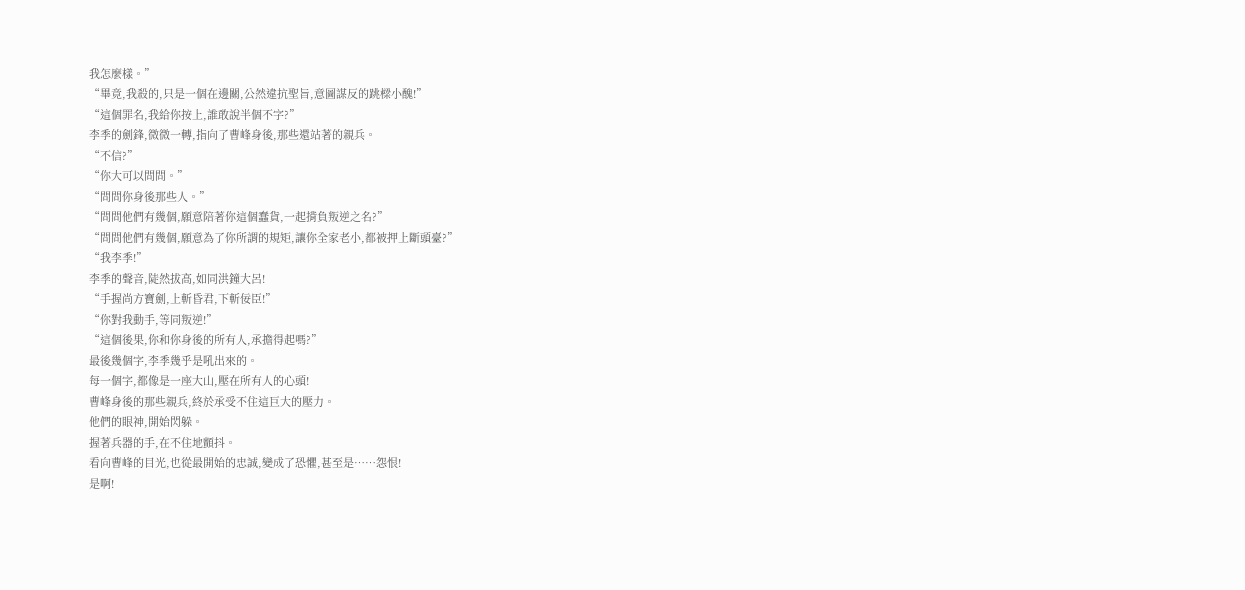我怎麼樣。”
“畢竟,我殺的,只是一個在邊關,公然違抗聖旨,意圖謀反的跳樑小醜!”
“這個罪名,我給你按上,誰敢說半個不字?”
李季的劍鋒,微微一轉,指向了曹峰身後,那些還站著的親兵。
“不信?”
“你大可以問問。”
“問問你身後那些人。”
“問問他們有幾個,願意陪著你這個蠢貨,一起揹負叛逆之名?”
“問問他們有幾個,願意為了你所謂的規矩,讓你全家老小,都被押上斷頭臺?”
“我李季!”
李季的聲音,陡然拔高,如同洪鐘大呂!
“手握尚方寶劍,上斬昏君,下斬佞臣!”
“你對我動手,等同叛逆!”
“這個後果,你和你身後的所有人,承擔得起嗎?”
最後幾個字,李季幾乎是吼出來的。
每一個字,都像是一座大山,壓在所有人的心頭!
曹峰身後的那些親兵,終於承受不住這巨大的壓力。
他們的眼神,開始閃躲。
握著兵器的手,在不住地顫抖。
看向曹峰的目光,也從最開始的忠誠,變成了恐懼,甚至是……怨恨!
是啊!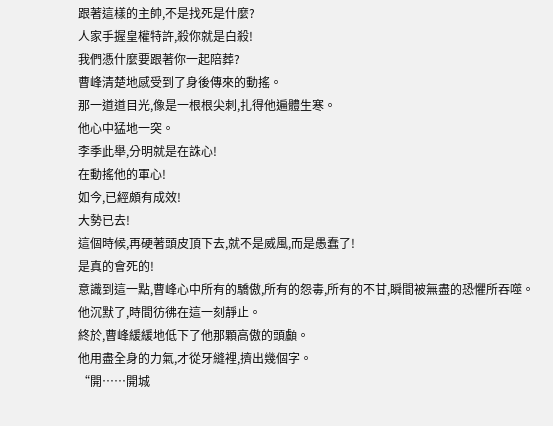跟著這樣的主帥,不是找死是什麼?
人家手握皇權特許,殺你就是白殺!
我們憑什麼要跟著你一起陪葬?
曹峰清楚地感受到了身後傳來的動搖。
那一道道目光,像是一根根尖刺,扎得他遍體生寒。
他心中猛地一突。
李季此舉,分明就是在誅心!
在動搖他的軍心!
如今,已經頗有成效!
大勢已去!
這個時候,再硬著頭皮頂下去,就不是威風,而是愚蠢了!
是真的會死的!
意識到這一點,曹峰心中所有的驕傲,所有的怨毒,所有的不甘,瞬間被無盡的恐懼所吞噬。
他沉默了,時間彷彿在這一刻靜止。
終於,曹峰緩緩地低下了他那顆高傲的頭顱。
他用盡全身的力氣,才從牙縫裡,擠出幾個字。
“開……開城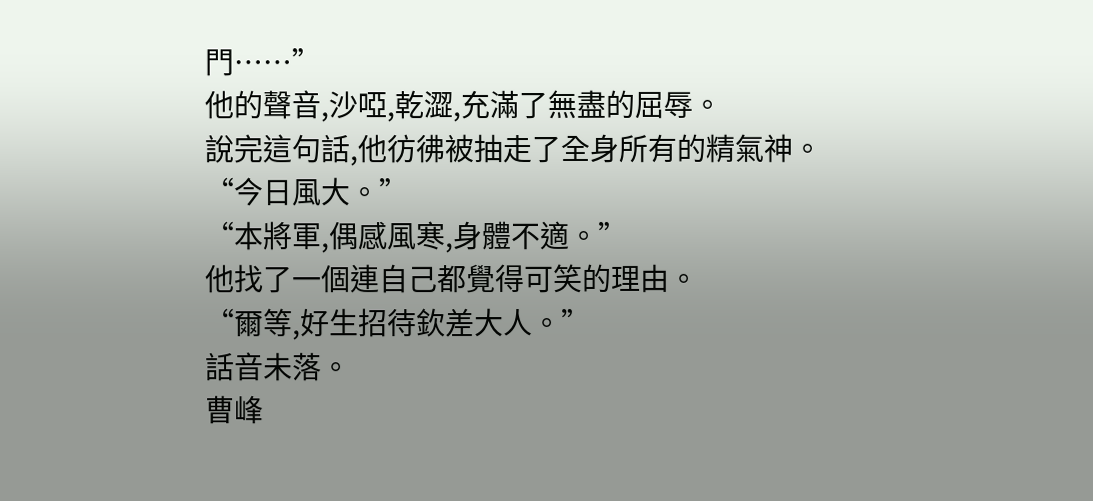門……”
他的聲音,沙啞,乾澀,充滿了無盡的屈辱。
說完這句話,他彷彿被抽走了全身所有的精氣神。
“今日風大。”
“本將軍,偶感風寒,身體不適。”
他找了一個連自己都覺得可笑的理由。
“爾等,好生招待欽差大人。”
話音未落。
曹峰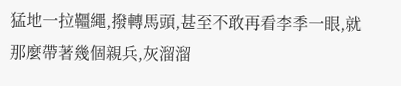猛地一拉韁繩,撥轉馬頭,甚至不敢再看李季一眼,就那麼帶著幾個親兵,灰溜溜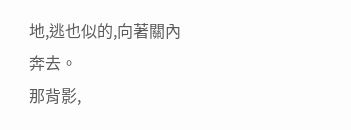地,逃也似的,向著關內奔去。
那背影,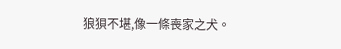狼狽不堪,像一條喪家之犬。